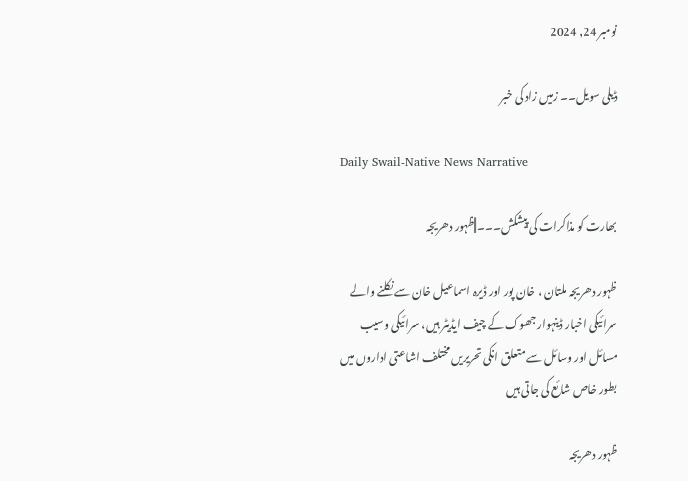نومبر 24, 2024

ڈیلی سویل۔۔ زمیں زاد کی خبر

Daily Swail-Native News Narrative

بھارت کو مذاکرات کی پیشکش۔۔۔||ظہور دھریجہ

ظہور دھریجہ ملتان ، خان پور اور ڈیرہ اسماعیل خان سے نکلنے والے سرائیکی اخبار ڈینہوار جھوک کے چیف ایڈیٹر ہیں، سرائیکی وسیب مسائل اور وسائل سے متعلق انکی تحریریں مختلف اشاعتی اداروں میں بطور خاص شائع کی جاتی ہیں

ظہور دھریجہ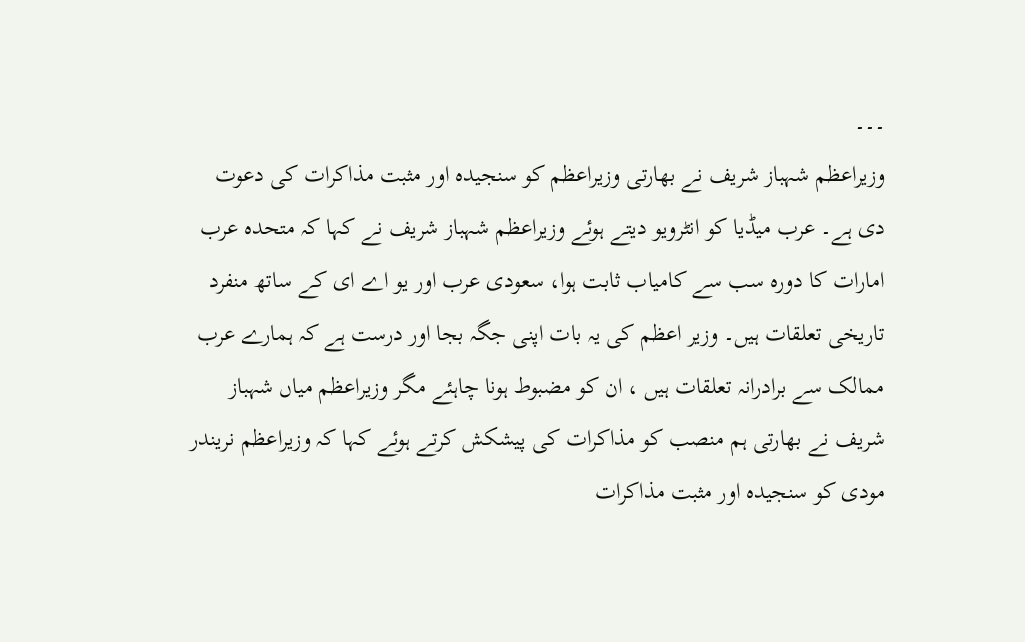۔۔۔
وزیراعظم شہباز شریف نے بھارتی وزیراعظم کو سنجیدہ اور مثبت مذاکرات کی دعوت دی ہے۔ عرب میڈیا کو انٹرویو دیتے ہوئے وزیراعظم شہباز شریف نے کہا کہ متحدہ عرب امارات کا دورہ سب سے کامیاب ثابت ہوا، سعودی عرب اور یو اے ای کے ساتھ منفرد تاریخی تعلقات ہیں۔ وزیر اعظم کی یہ بات اپنی جگہ بجا اور درست ہے کہ ہمارے عرب ممالک سے برادرانہ تعلقات ہیں ، ان کو مضبوط ہونا چاہئے مگر وزیراعظم میاں شہباز شریف نے بھارتی ہم منصب کو مذاکرات کی پیشکش کرتے ہوئے کہا کہ وزیراعظم نریندر مودی کو سنجیدہ اور مثبت مذاکرات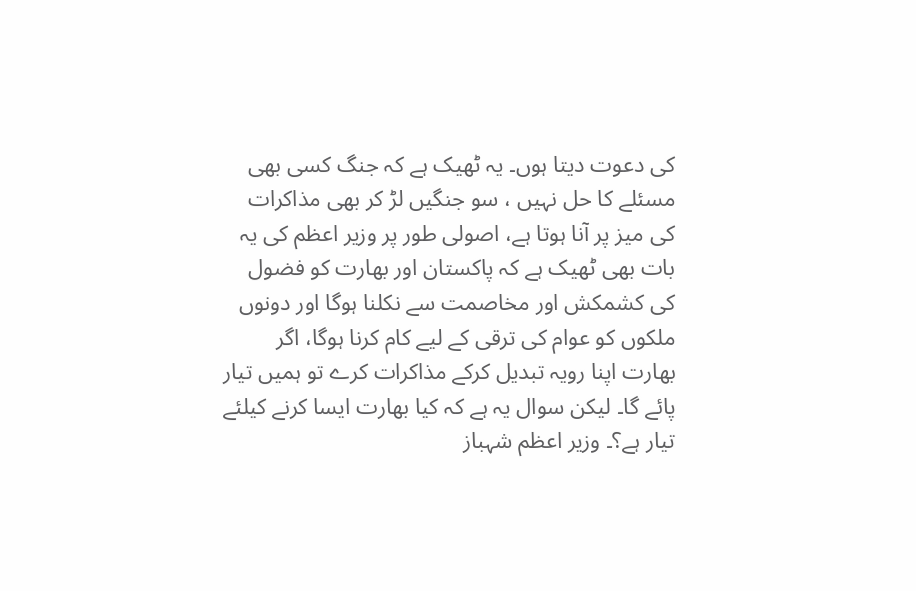کی دعوت دیتا ہوں۔ یہ ٹھیک ہے کہ جنگ کسی بھی مسئلے کا حل نہیں ، سو جنگیں لڑ کر بھی مذاکرات کی میز پر آنا ہوتا ہے، اصولی طور پر وزیر اعظم کی یہ بات بھی ٹھیک ہے کہ پاکستان اور بھارت کو فضول کی کشمکش اور مخاصمت سے نکلنا ہوگا اور دونوں ملکوں کو عوام کی ترقی کے لیے کام کرنا ہوگا، اگر بھارت اپنا رویہ تبدیل کرکے مذاکرات کرے تو ہمیں تیار پائے گا۔ لیکن سوال یہ ہے کہ کیا بھارت ایسا کرنے کیلئے تیار ہے؟۔ وزیر اعظم شہباز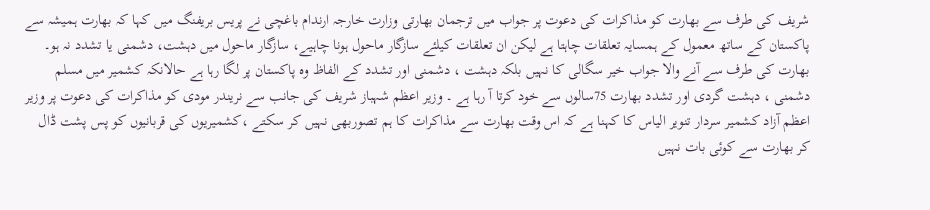شریف کی طرف سے بھارت کو مذاکرات کی دعوت پر جواب میں ترجمان بھارتی وزارت خارجہ ارندام باغچی نے پریس بریفنگ میں کہا کہ بھارت ہمیشہ سے پاکستان کے ساتھ معمول کے ہمسایہ تعلقات چاہتا ہے لیکن ان تعلقات کیلئے سازگار ماحول ہونا چاہیے، سازگار ماحول میں دہشت، دشمنی یا تشدد نہ ہو۔ بھارت کی طرف سے آنے والا جواب خیر سگالی کا نہیں بلکہ دہشت ، دشمنی اور تشدد کے الفاظ وہ پاکستان پر لگا رہا ہے حالانکہ کشمیر میں مسلم دشمنی ، دہشت گردی اور تشدد بھارت 75سالوں سے خود کرتا آ رہا ہے ۔ وزیر اعظم شہباز شریف کی جانب سے نریندر مودی کو مذاکرات کی دعوت پر وزیر اعظم آزاد کشمیر سردار تنویر الیاس کا کہنا ہے کہ اس وقت بھارت سے مذاکرات کا ہم تصوربھی نہیں کر سکتے ،کشمیریوں کی قربانیوں کو پس پشت ڈال کر بھارت سے کوئی بات نہیں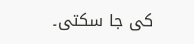کی جا سکتی۔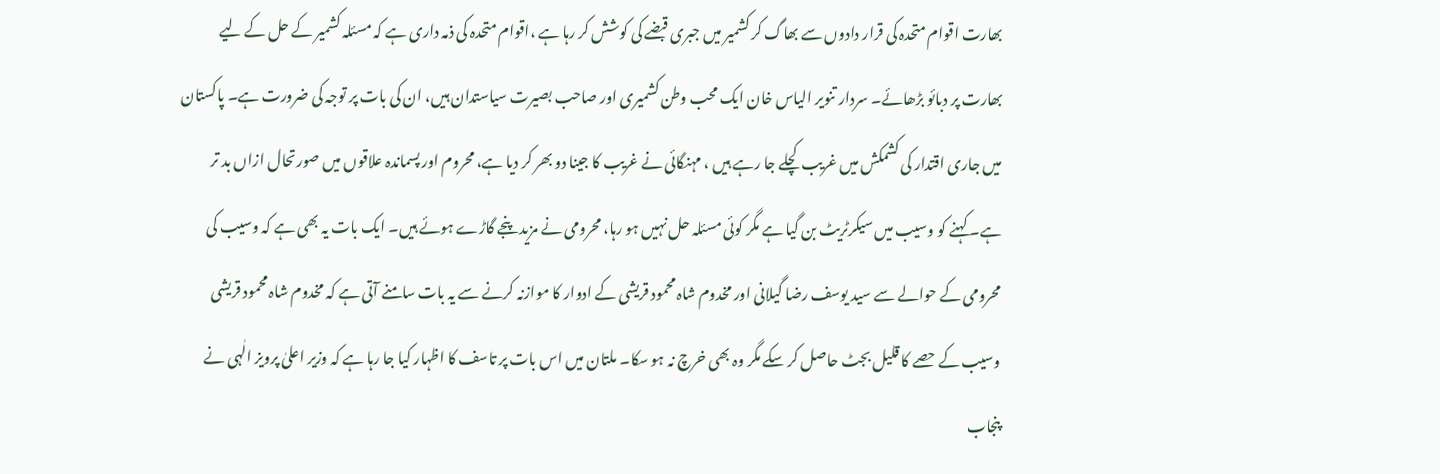بھارت اقوام متحدہ کی قرار دادوں سے بھاگ کر کشمیر میں جبری قبضے کی کوشش کر رہا ہے ،اقوام متحدہ کی ذمہ داری ہے کہ مسئلہ کشمیر کے حل کے لیے بھارت پر دبائو بڑھائے۔ سردار تنویر الیاس خان ایک محب وطن کشمیری اور صاحب بصیرت سیاستدان ہیں، ان کی بات پر توجہ کی ضرورت ہے۔ پاکستان میں جاری اقتدار کی کشمکش میں غریب کچلے جا رہے ہیں ، مہنگائی نے غریب کا جینا دو بھر کر دیا ہے، محروم اور پسماندہ علاقوں میں صورتحال ازاں بد تر ہے۔ کہنے کو وسیب میں سیکرٹریٹ بن گیا ہے مگر کوئی مسئلہ حل نہیں ہو رہا، محرومی نے مزید پنجے گاڑے ہوئے ہیں۔ ایک بات یہ بھی ہے کہ وسیب کی محرومی کے حوالے سے سید یوسف رضا گیلانی اور مخدوم شاہ محمود قریشی کے ادوار کا موازنہ کرنے سے یہ بات سامنے آتی ہے کہ مخدوم شاہ محمود قریشی وسیب کے حصے کا قلیل بجٹ حاصل کر سکے مگر وہ بھی خرچ نہ ہو سکا۔ ملتان میں اس بات پر تاسف کا اظہار کیا جا رہا ہے کہ وزیر اعلیٰ پرویز الٰہی نے پنجاب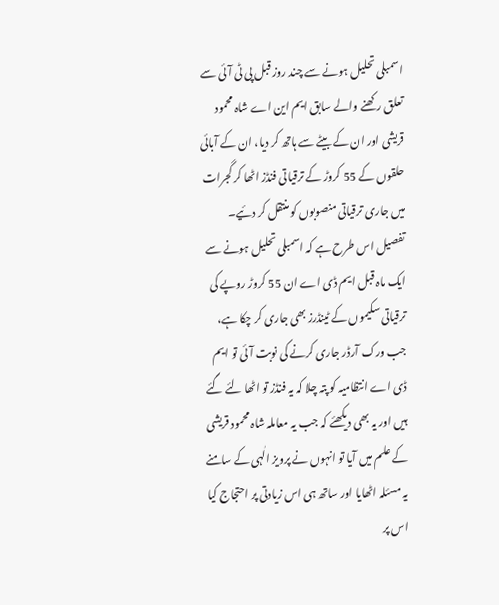اسمبلی تحلیل ہونے سے چند روز قبل پی ٹی آئی سے تعلق رکھنے والے سابق ایم این اے شاہ محمود قریشی اور ان کے بیٹے سے ہاتھ کر دیا، ان کے آبائی حلقوں کے 55 کروڑ کے ترقیاتی فنڈز اٹھا کر گجرات میں جاری ترقیاتی منصوبوں کو منتقل کر دئیے۔ تفصیل اس طرح ہے کہ اسمبلی تحلیل ہونے سے ایک ماہ قبل ایم ڈی اے ان 55 کروڑ روپے کی ترقیاتی سکیموں کے ٹینڈرز بھی جاری کر چکا ہے، جب ورک آرڈر جاری کرنے کی نوبت آئی تو ایم ڈی اے انتظامیہ کو پتہ چلا کہ یہ فنڈز تو اٹھا لئے گئے ہیں اور یہ بھی دیکھئے کہ جب یہ معاملہ شاہ محمود قریشی کے علم میں آیا تو انہوں نے پرویز الٰہی کے سامنے یہ مسئلہ اٹھایا اور ساتھ ہی اس زیادتی پر احتجاج کیا اس پر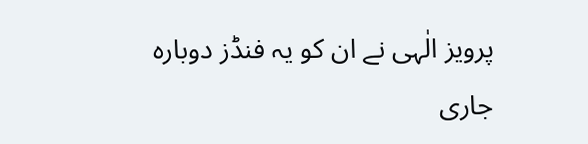پرویز الٰہی نے ان کو یہ فنڈز دوبارہ جاری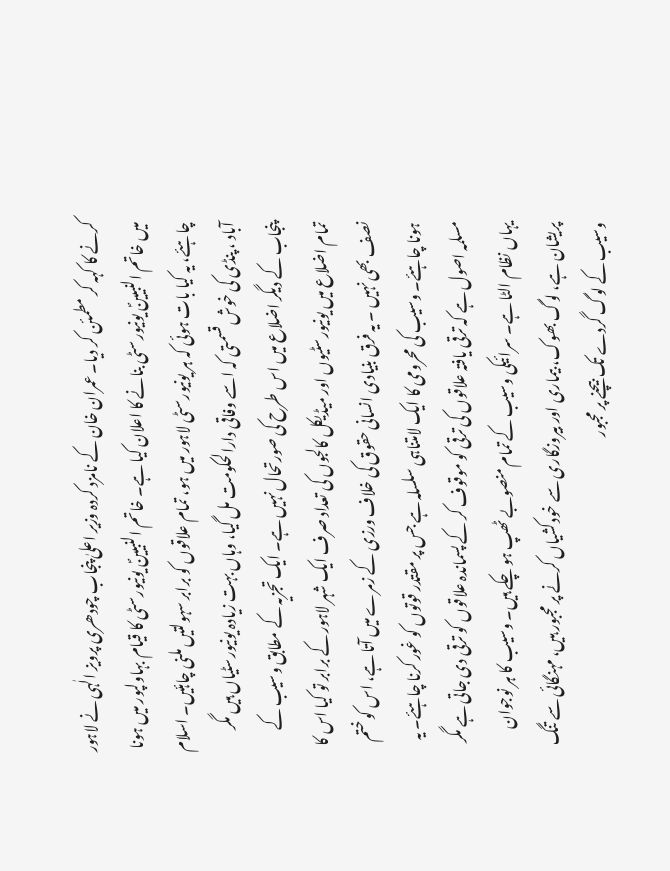کرنے کا کہہ کر مطمئن کر دیا۔ عمران خان کے نامزد کردہ وزیر اعلیٰ پنجاب چودھری پرویز الٰہی نے لاہور میں خاتم النبیینؐ یونیورسٹی بنانے کا اعلان کیا ہے۔ خاتم النبیینؐ یونیورسٹی کا قیام بہاولپور میں ہونا چاہئے، یہ کیا بات ہوئی کہ ہر یونیورسٹی لاہور میں ہو، تمام علاقوں کو برابر سہولتیں ملنی چاہئیں۔ اسلام آباد ، پنڈی کی خوش قسمتی کہ اسے وفاقی دارالحکومت مل گیا، وہاں بہت زیادہ یونیورسٹیاں ہیں مگر پنجاب کے دیگر اضلاع میں اس طرح کی صورتحال نہیں ہے۔ ایک تجزیہ کے مطابق وسیب کے تمام اضلاع میں یونیورسٹیوں اور میڈیکل کالجوں کی تعداد صرف ایک شہر لاہور کے برابر تو کیا اس کا نصف بھی نہیں ۔ یہ فرق بنیادی انسانی حقوق کی خلاف ورزی کے زمرے میں آتا ہے، اس کو ختم ہونا چاہئے۔ وسیب کی محرومی کا ایک لامتناہی سلسلہ ہے جس پر مقتدر قوتوں کو غور کرنا چاہئے۔ یہ مسلمہ اصول ہے کہ ترقی یافتہ علاقوں کی ترقی کو موقوف کر کے پسماندہ علاقوں کو ترقی دی جاتی ہے مگر یہاں نظام الٹا ہے۔ سرائیکی وسیب کے تمام منصوبے ٹھپ ہو چکے ہیں۔ وسیب کا ہر نوجوان پریشان ہے، لوگ بھوک، بیماری اور بیروزگاری سے خودکشیاں کرنے پر مجبور ہیں، مہنگائی سے تنگ وسیب کے لوگ گردے تک بیچنے پر مجبور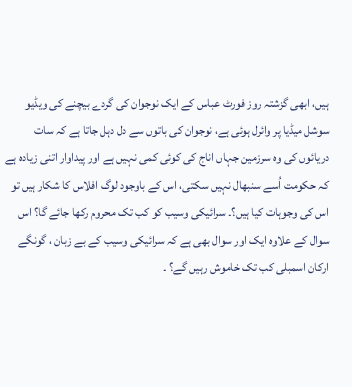ہیں، ابھی گزشتہ روز فورٹ عباس کے ایک نوجوان کی گردے بیچنے کی ویڈیو سوشل میڈیا پر وائرل ہوئی ہے، نوجوان کی باتوں سے دل دہل جاتا ہے کہ سات دریائوں کی وہ سرزمین جہاں اناج کی کوئی کمی نہیں ہے اور پیداوار اتنی زیادہ ہے کہ حکومت اُسے سنبھال نہیں سکتی، اس کے باوجود لوگ افلاس کا شکار ہیں تو اس کی وجوہات کیا ہیں؟۔ سرائیکی وسیب کو کب تک محروم رکھا جائے گا؟ اس سوال کے علاوہ ایک اور سوال بھی ہے کہ سرائیکی وسیب کے بے زبان ، گونگے ارکان اسمبلی کب تک خاموش رہیں گے؟ ۔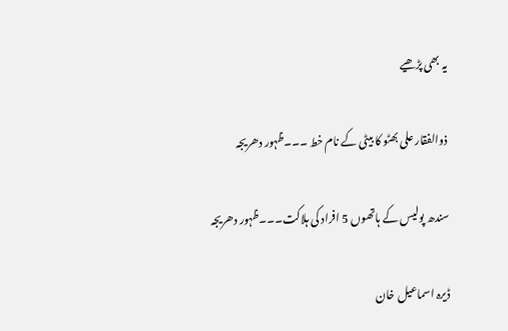یہ بھی پڑھیے

ذوالفقار علی بھٹو کا بیٹی کے نام خط ۔۔۔ظہور دھریجہ

سندھ پولیس کے ہاتھوں 5 افراد کی ہلاکت۔۔۔ظہور دھریجہ

ڈیرہ اسماعیل خان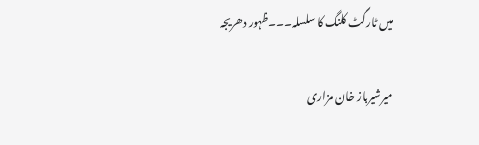میں ٹارگٹ کلنگ کا سلسلہ۔۔۔ظہور دھریجہ

میرشیرباز خان مزاری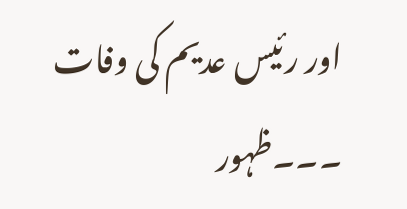اور رئیس عدیم کی وفات ۔۔۔ظہور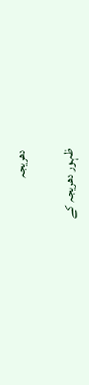دھریجہ

ظہور دھریجہ کے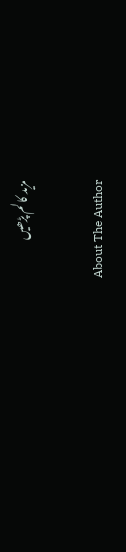مزید کالم پڑھیں

About The Author